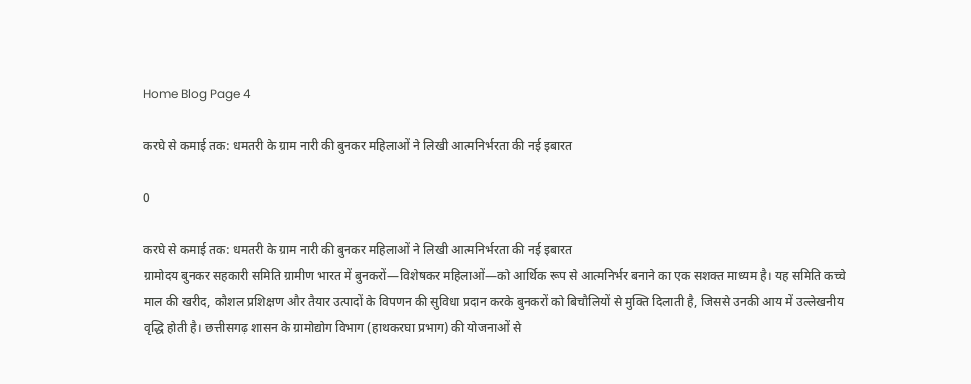Home Blog Page 4

करघे से कमाई तक: धमतरी के ग्राम नारी की बुनकर महिलाओं ने लिखी आत्मनिर्भरता की नई इबारत

0

करघे से कमाई तक: धमतरी के ग्राम नारी की बुनकर महिलाओं ने लिखी आत्मनिर्भरता की नई इबारत
ग्रामोदय बुनकर सहकारी समिति ग्रामीण भारत में बुनकरों—विशेषकर महिलाओं—को आर्थिक रूप से आत्मनिर्भर बनाने का एक सशक्त माध्यम है। यह समिति कच्चे माल की खरीद, कौशल प्रशिक्षण और तैयार उत्पादों के विपणन की सुविधा प्रदान करके बुनकरों को बिचौलियों से मुक्ति दिलाती है, जिससे उनकी आय में उल्लेखनीय वृद्धि होती है। छत्तीसगढ़ शासन के ग्रामोद्योग विभाग (हाथकरघा प्रभाग) की योजनाओं से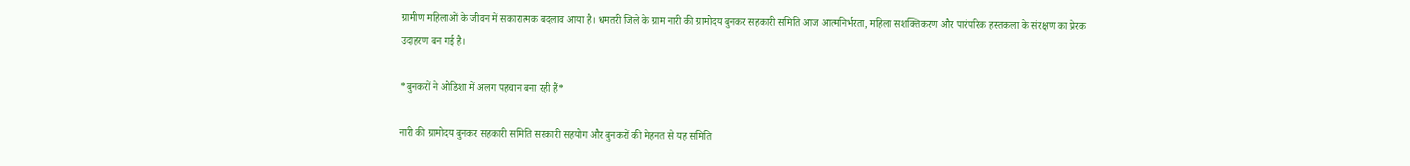ग्रामीण महिलाओं के जीवन में सकारात्मक बदलाव आया है। धमतरी जिले के ग्राम नारी की ग्रामोदय बुनकर सहकारी समिति आज आत्मनिर्भरता, महिला सशक्तिकरण और पारंपरिक हस्तकला के संरक्षण का प्रेरक उदाहरण बन गई है।

*बुनकरों ने ओडिशा में अलग पहचान बना रही हैं*

नारी की ग्रामोदय बुनकर सहकारी समिति सरकारी सहयोग और बुनकरों की मेहनत से यह समिति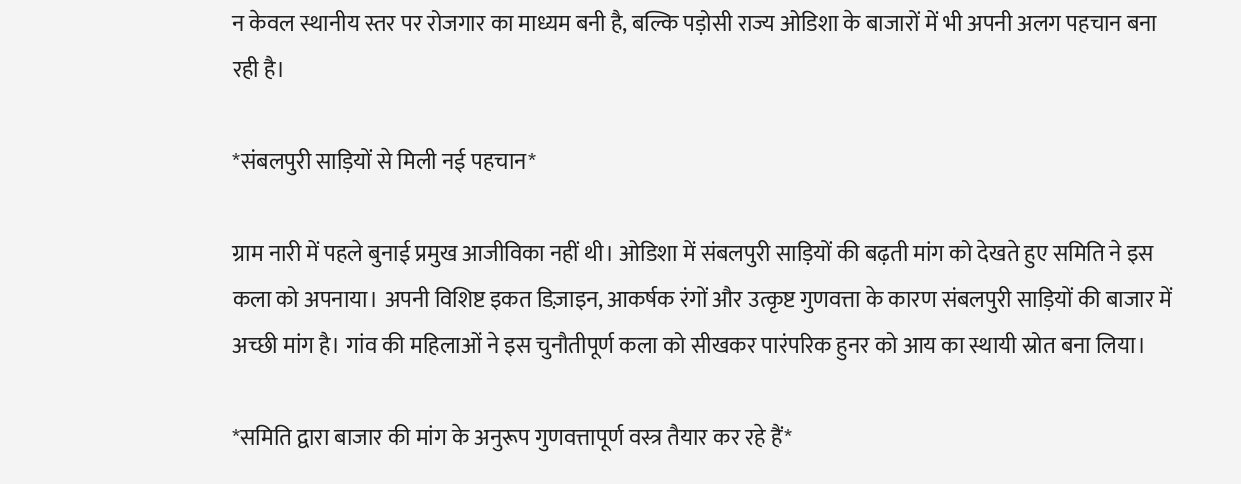न केवल स्थानीय स्तर पर रोजगार का माध्यम बनी है, बल्कि पड़ोसी राज्य ओडिशा के बाजारों में भी अपनी अलग पहचान बना रही है।

*संबलपुरी साड़ियों से मिली नई पहचान*

ग्राम नारी में पहले बुनाई प्रमुख आजीविका नहीं थी। ओडिशा में संबलपुरी साड़ियों की बढ़ती मांग को देखते हुए समिति ने इस कला को अपनाया। अपनी विशिष्ट इकत डिज़ाइन, आकर्षक रंगों और उत्कृष्ट गुणवत्ता के कारण संबलपुरी साड़ियों की बाजार में अच्छी मांग है। गांव की महिलाओं ने इस चुनौतीपूर्ण कला को सीखकर पारंपरिक हुनर को आय का स्थायी स्रोत बना लिया।

*समिति द्वारा बाजार की मांग के अनुरूप गुणवत्तापूर्ण वस्त्र तैयार कर रहे हैं*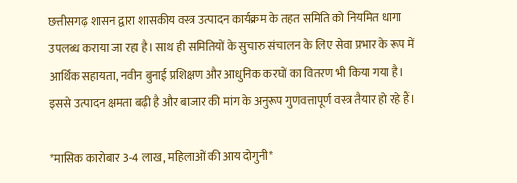छत्तीसगढ़ शासन द्वारा शासकीय वस्त्र उत्पादन कार्यक्रम के तहत समिति को नियमित धागा उपलब्ध कराया जा रहा है। साथ ही समितियों के सुचारु संचालन के लिए सेवा प्रभार के रूप में आर्थिक सहायता, नवीन बुनाई प्रशिक्षण और आधुनिक करघों का वितरण भी किया गया है। इससे उत्पादन क्षमता बढ़ी है और बाजार की मांग के अनुरूप गुणवत्तापूर्ण वस्त्र तैयार हो रहे हैं।

*मासिक कारोबार 3-4 लाख, महिलाओं की आय दोगुनी*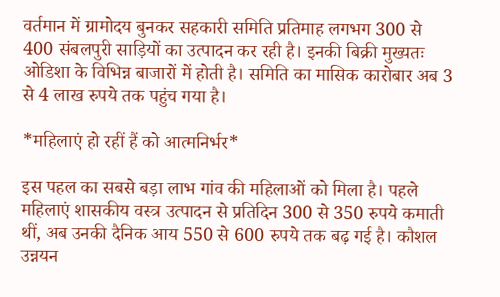वर्तमान में ग्रामोदय बुनकर सहकारी समिति प्रतिमाह लगभग 300 से 400 संबलपुरी साड़ियों का उत्पादन कर रही है। इनकी बिक्री मुख्यतः ओडिशा के विभिन्न बाजारों में होती है। समिति का मासिक कारोबार अब 3 से 4 लाख रुपये तक पहुंच गया है।

*महिलाएं हो रहीं हैं को आत्मनिर्भर*

इस पहल का सबसे बड़ा लाभ गांव की महिलाओं को मिला है। पहले महिलाएं शासकीय वस्त्र उत्पादन से प्रतिदिन 300 से 350 रुपये कमाती थीं, अब उनकी दैनिक आय 550 से 600 रुपये तक बढ़ गई है। कौशल उन्नयन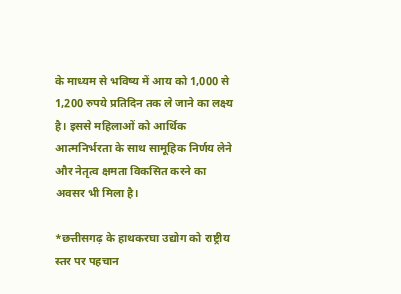के माध्यम से भविष्य में आय को 1,000 से 1,200 रुपये प्रतिदिन तक ले जाने का लक्ष्य है। इससे महिलाओं को आर्थिक आत्मनिर्भरता के साथ सामूहिक निर्णय लेने और नेतृत्व क्षमता विकसित करने का अवसर भी मिला है।

*छत्तीसगढ़ के हाथकरघा उद्योग को राष्ट्रीय स्तर पर पहचान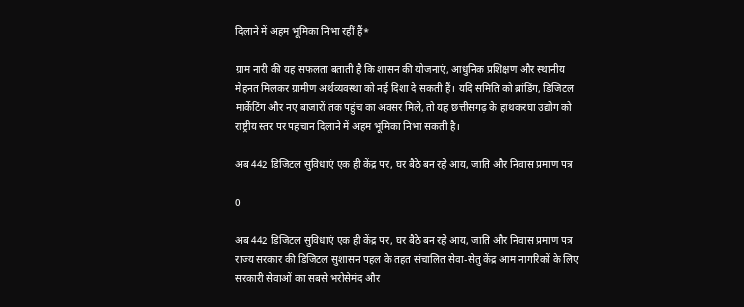दिलाने में अहम भूमिका निभा रहीं हैं*

ग्राम नारी की यह सफलता बताती है कि शासन की योजनाएं, आधुनिक प्रशिक्षण और स्थानीय मेहनत मिलकर ग्रामीण अर्थव्यवस्था को नई दिशा दे सकती हैं। यदि समिति को ब्रांडिंग, डिजिटल मार्केटिंग और नए बाजारों तक पहुंच का अवसर मिले, तो यह छत्तीसगढ़ के हाथकरघा उद्योग को राष्ट्रीय स्तर पर पहचान दिलाने में अहम भूमिका निभा सकती है।

अब 442 डिजिटल सुविधाएं एक ही केंद्र पर, घर बैठे बन रहे आय, जाति और निवास प्रमाण पत्र

0

अब 442 डिजिटल सुविधाएं एक ही केंद्र पर, घर बैठे बन रहे आय, जाति और निवास प्रमाण पत्र
राज्य सरकार की डिजिटल सुशासन पहल के तहत संचालित सेवा-सेतु केंद्र आम नागरिकों के लिए सरकारी सेवाओं का सबसे भरोसेमंद और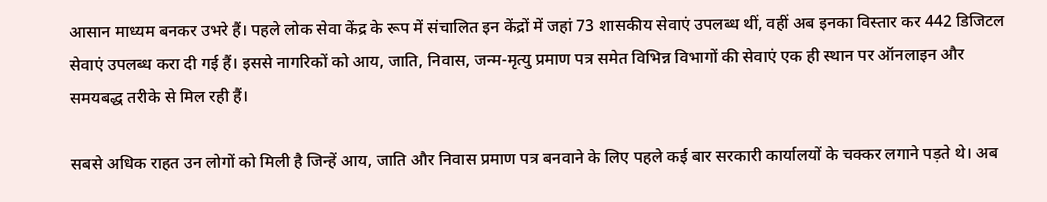आसान माध्यम बनकर उभरे हैं। पहले लोक सेवा केंद्र के रूप में संचालित इन केंद्रों में जहां 73 शासकीय सेवाएं उपलब्ध थीं, वहीं अब इनका विस्तार कर 442 डिजिटल सेवाएं उपलब्ध करा दी गई हैं। इससे नागरिकों को आय, जाति, निवास, जन्म-मृत्यु प्रमाण पत्र समेत विभिन्न विभागों की सेवाएं एक ही स्थान पर ऑनलाइन और समयबद्ध तरीके से मिल रही हैं।

सबसे अधिक राहत उन लोगों को मिली है जिन्हें आय, जाति और निवास प्रमाण पत्र बनवाने के लिए पहले कई बार सरकारी कार्यालयों के चक्कर लगाने पड़ते थे। अब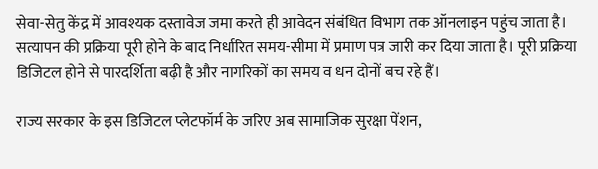सेवा-सेतु केंद्र में आवश्यक दस्तावेज जमा करते ही आवेदन संबंधित विभाग तक ऑनलाइन पहुंच जाता है। सत्यापन की प्रक्रिया पूरी होने के बाद निर्धारित समय-सीमा में प्रमाण पत्र जारी कर दिया जाता है। पूरी प्रक्रिया डिजिटल होने से पारदर्शिता बढ़ी है और नागरिकों का समय व धन दोनों बच रहे हैं।

राज्य सरकार के इस डिजिटल प्लेटफॉर्म के जरिए अब सामाजिक सुरक्षा पेंशन,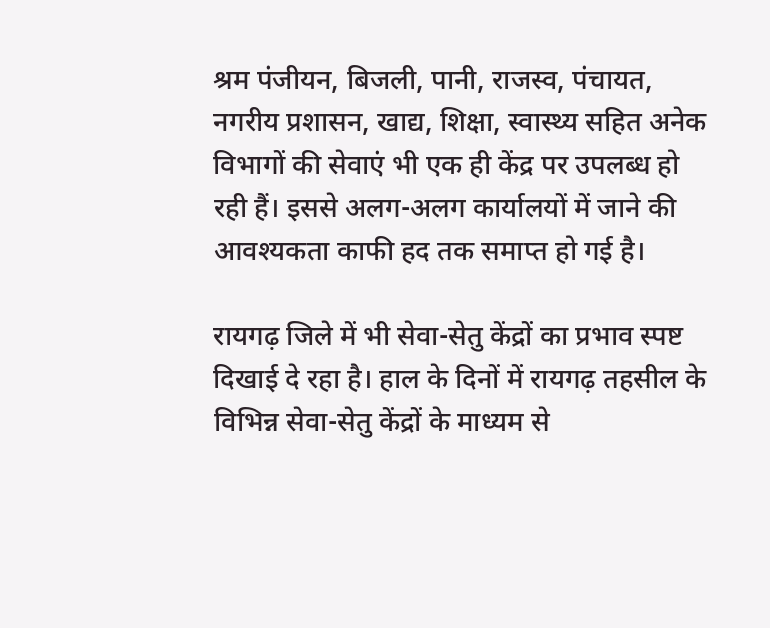श्रम पंजीयन, बिजली, पानी, राजस्व, पंचायत, नगरीय प्रशासन, खाद्य, शिक्षा, स्वास्थ्य सहित अनेक विभागों की सेवाएं भी एक ही केंद्र पर उपलब्ध हो रही हैं। इससे अलग-अलग कार्यालयों में जाने की आवश्यकता काफी हद तक समाप्त हो गई है।

रायगढ़ जिले में भी सेवा-सेतु केंद्रों का प्रभाव स्पष्ट दिखाई दे रहा है। हाल के दिनों में रायगढ़ तहसील के विभिन्न सेवा-सेतु केंद्रों के माध्यम से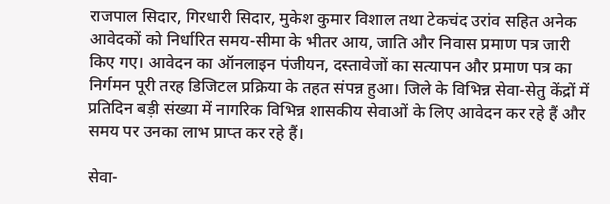राजपाल सिदार, गिरधारी सिदार, मुकेश कुमार विशाल तथा टेकचंद उरांव सहित अनेक आवेदकों को निर्धारित समय-सीमा के भीतर आय, जाति और निवास प्रमाण पत्र जारी किए गए। आवेदन का ऑनलाइन पंजीयन, दस्तावेजों का सत्यापन और प्रमाण पत्र का निर्गमन पूरी तरह डिजिटल प्रक्रिया के तहत संपन्न हुआ। जिले के विभिन्न सेवा-सेतु केंद्रों में प्रतिदिन बड़ी संख्या में नागरिक विभिन्न शासकीय सेवाओं के लिए आवेदन कर रहे हैं और समय पर उनका लाभ प्राप्त कर रहे हैं।

सेवा-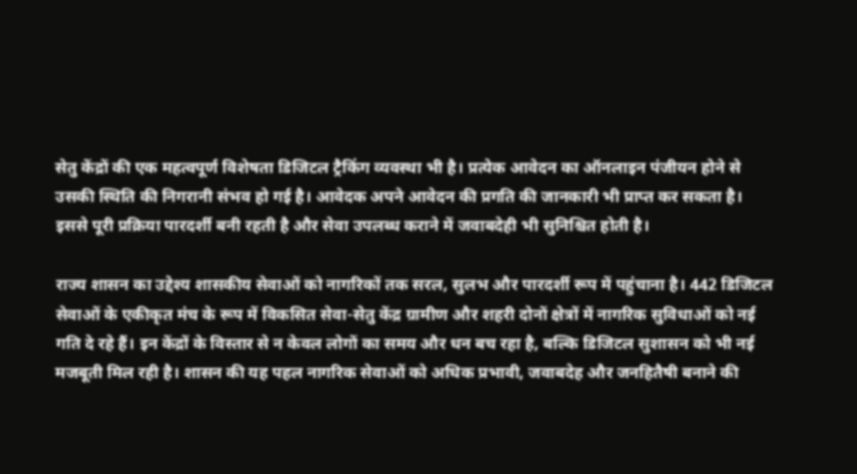सेतु केंद्रों की एक महत्वपूर्ण विशेषता डिजिटल ट्रैकिंग व्यवस्था भी है। प्रत्येक आवेदन का ऑनलाइन पंजीयन होने से उसकी स्थिति की निगरानी संभव हो गई है। आवेदक अपने आवेदन की प्रगति की जानकारी भी प्राप्त कर सकता है। इससे पूरी प्रक्रिया पारदर्शी बनी रहती है और सेवा उपलब्ध कराने में जवाबदेही भी सुनिश्चित होती है।

राज्य शासन का उद्देश्य शासकीय सेवाओं को नागरिकों तक सरल, सुलभ और पारदर्शी रूप में पहुंचाना है। 442 डिजिटल सेवाओं के एकीकृत मंच के रूप में विकसित सेवा-सेतु केंद्र ग्रामीण और शहरी दोनों क्षेत्रों में नागरिक सुविधाओं को नई गति दे रहे हैं। इन केंद्रों के विस्तार से न केवल लोगों का समय और धन बच रहा है, बल्कि डिजिटल सुशासन को भी नई मजबूती मिल रही है। शासन की यह पहल नागरिक सेवाओं को अधिक प्रभावी, जवाबदेह और जनहितैषी बनाने की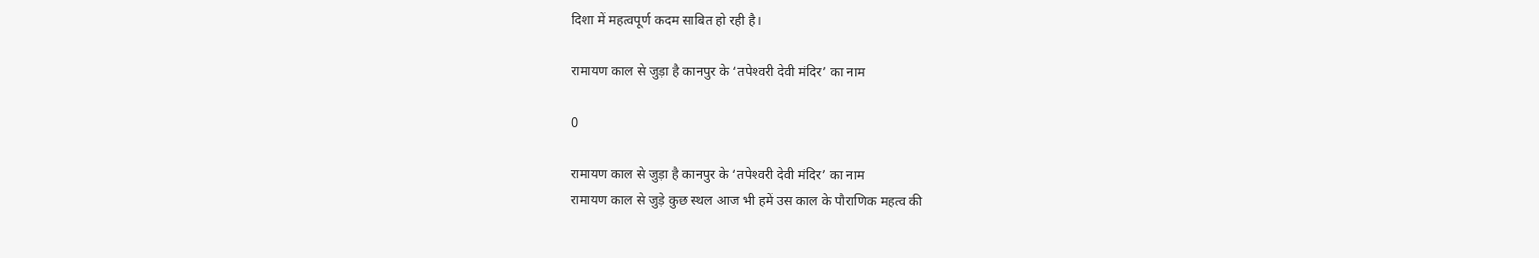दिशा में महत्वपूर्ण कदम साबित हो रही है।

रामायण काल से जुड़ा है कानपुर के ‘तपेश्‍वरी देवी मंदिर’ का नाम

0

रामायण काल से जुड़ा है कानपुर के ‘तपेश्‍वरी देवी मंदिर’ का नाम
रामायण काल से जुड़े कुछ स्‍थल आज भी हमें उस काल के पौराणिक महत्‍व की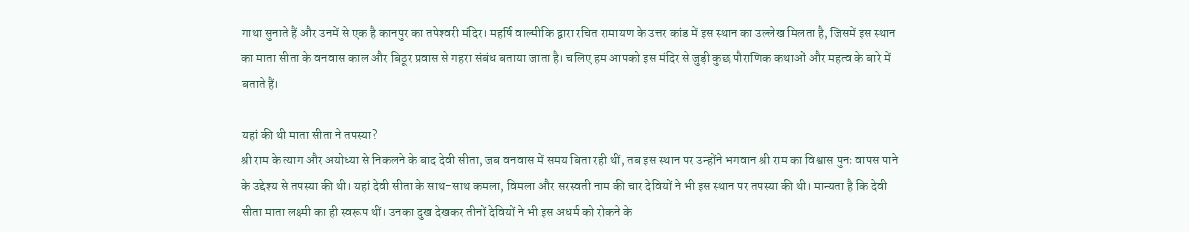गाथा सुनाते हैं और उनमें से एक है कानपुर का तपेश्‍वरी मंदिर। महर्षि वाल्मीकि द्वारा रचित रामायण के उत्तर कांड में इस स्‍थान का उल्‍लेख मिलता है, जिसमें इस स्‍थान का माता सीता के वनवास काल और बिठूर प्रवास से गहरा संबंध बताया जाता है। चलिए हम आपको इस मंदिर से जुड़ी कुछ पौराणिक कथाओं और महत्‍व के बारे में बताते हैं।

यहां की थी माता सीता ने तपस्‍या?
श्री राम के त्याग और अयोध्या से निकलने के बाद देवी सीता, जब वनवास में समय बिता रही थीं, तब इस स्थान पर उन्होंने भगवान श्री राम का विश्वास पुनः वापस पाने के उद्देश्य से तपस्या की थी। यहां देवी सीता के साथ-साथ कमला, विमला और सरस्वती नाम की चार देवियों ने भी इस स्थान पर तपस्या की थी। मान्यता है कि देवी सीता माता लक्ष्मी का ही स्वरूप थीं। उनका दुख देखकर तीनों देवियों ने भी इस अधर्म को रोकने के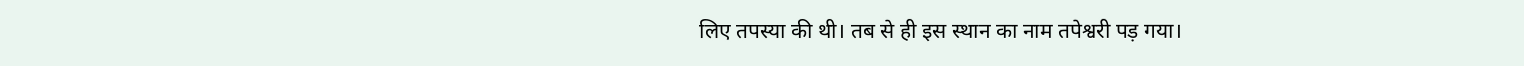लिए तपस्या की थी। तब से ही इस स्थान का नाम तपेश्वरी पड़ गया।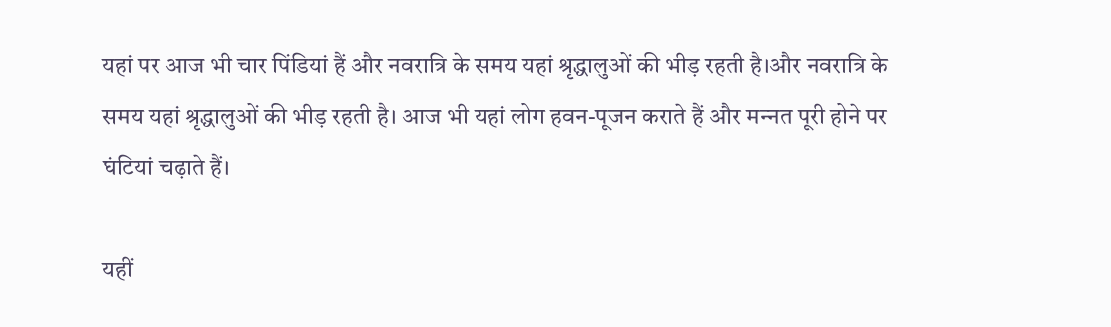यहां पर आज भी चार पिंडियां हैं और नवरात्रि के समय यहां श्रृद्धालुओं की भीड़ रहती है।और नवरात्रि के समय यहां श्रृद्धालुओं की भीड़ रहती है। आज भी यहां लोग हवन-पूजन कराते हैं और मन्‍नत पूरी होने पर घंटियां चढ़ाते हैं।

यहीं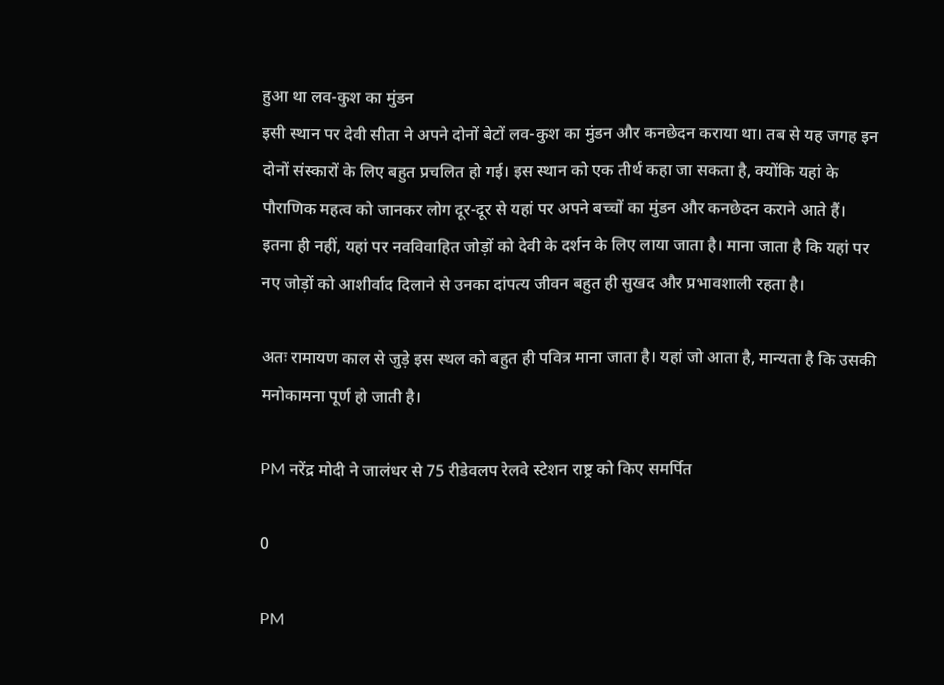हुआ था लव-कुश का मुंडन
इसी स्थान पर देवी सीता ने अपने दोनों बेटों लव-कुश का मुंडन और कनछेदन कराया था। तब से यह जगह इन दोनों संस्कारों के लिए बहुत प्रचलित हो गई। इस स्थान को एक तीर्थ कहा जा सकता है, क्योंकि यहां के पौराणिक महत्व को जानकर लोग दूर-दूर से यहां पर अपने बच्चों का मुंडन और कनछेदन कराने आते हैं। इतना ही नहीं, यहां पर नवविवाहित जोड़ों को देवी के दर्शन के लिए लाया जाता है। माना जाता है कि यहां पर नए जोड़ों को आशीर्वाद दिलाने से उनका दांपत्य जीवन बहुत ही सुखद और प्रभावशाली रहता है।

अतः रामायण काल से जुड़े इस स्थल को बहुत ही पवित्र माना जाता है। यहां जो आता है, मान्यता है कि उसकी मनोकामना पूर्ण हो जाती है।

PM नरेंद्र मोदी ने जालंधर से 75 रीडेवलप रेलवे स्टेशन राष्ट्र को किए समर्पित

0

PM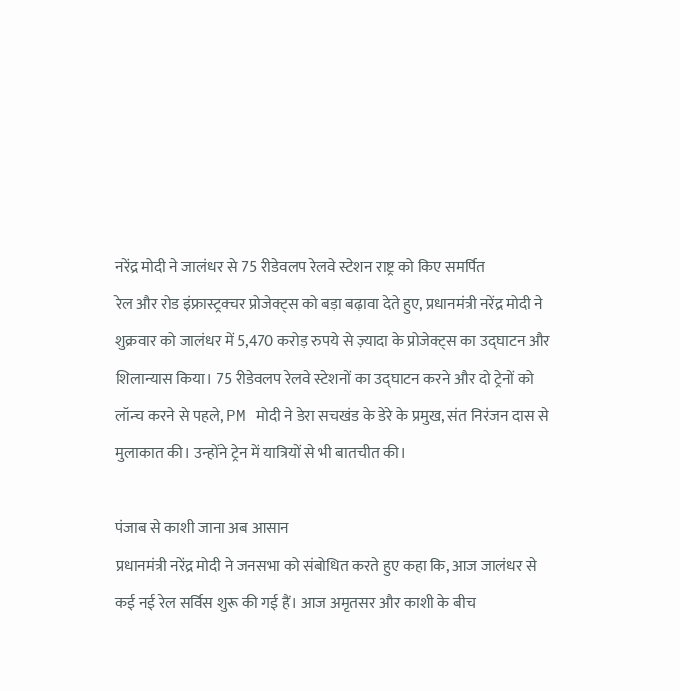नरेंद्र मोदी ने जालंधर से 75 रीडेवलप रेलवे स्टेशन राष्ट्र को किए समर्पित
रेल और रोड इंफ्रास्ट्रक्चर प्रोजेक्ट्स को बड़ा बढ़ावा देते हुए, प्रधानमंत्री नरेंद्र मोदी ने शुक्रवार को जालंधर में 5,470 करोड़ रुपये से ज़्यादा के प्रोजेक्ट्स का उद्घाटन और शिलान्यास किया। 75 रीडेवलप रेलवे स्टेशनों का उद्घाटन करने और दो ट्रेनों को लॉन्च करने से पहले, PM मोदी ने डेरा सचखंड के डेरे के प्रमुख, संत निरंजन दास से मुलाकात की। उन्होंने ट्रेन में यात्रियों से भी बातचीत की।

पंजाब से काशी जाना अब आसान
प्रधानमंत्री नरेंद्र मोदी ने जनसभा को संबोधित करते हुए कहा कि, आज जालंधर से कई नई रेल सर्विस शुरू की गई हैं। आज अमृतसर और काशी के बीच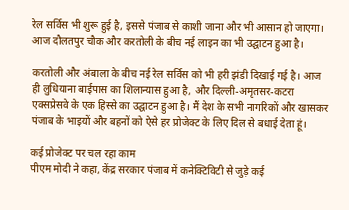रेल सर्विस भी शुरू हुई है, इससे पंजाब से काशी जाना और भी आसान हो जाएगा। आज दौलतपुर चौक और करतोली के बीच नई लाइन का भी उद्घाटन हुआ है।

करतोली और अंबाला के बीच नई रेल सर्विस को भी हरी झंडी दिखाई गई है। आज ही लुधियाना बाईपास का शिलान्यास हुआ है, और दिल्ली-अमृतसर-कटरा एक्सप्रेसवे के एक हिस्से का उद्घाटन हुआ है। मैं देश के सभी नागरिकों और खासकर पंजाब के भाइयों और बहनों को ऐसे हर प्रोजेक्ट के लिए दिल से बधाई देता हूं।

कई प्रोजेक्ट पर चल रहा काम
पीएम मोदी ने कहा, केंद्र सरकार पंजाब में कनेक्टिविटी से जुड़े कई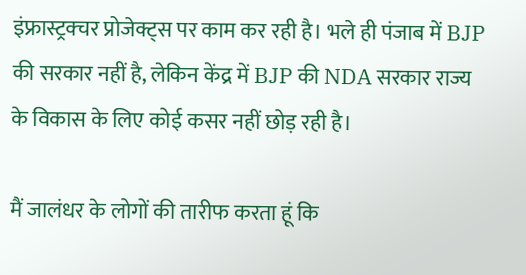इंफ्रास्ट्रक्चर प्रोजेक्ट्स पर काम कर रही है। भले ही पंजाब में BJP की सरकार नहीं है, लेकिन केंद्र में BJP की NDA सरकार राज्य के विकास के लिए कोई कसर नहीं छोड़ रही है।

मैं जालंधर के लोगों की तारीफ करता हूं कि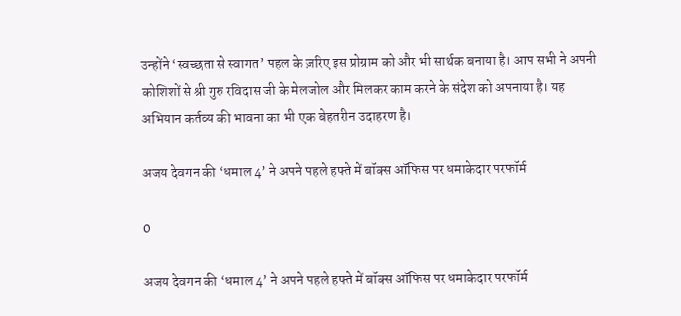उन्होंने ‘स्वच्छता से स्वागत’ पहल के ज़रिए इस प्रोग्राम को और भी सार्थक बनाया है। आप सभी ने अपनी कोशिशों से श्री गुरु रविदास जी के मेलजोल और मिलकर काम करने के संदेश को अपनाया है। यह अभियान कर्तव्य की भावना का भी एक बेहतरीन उदाहरण है।

अजय देवगन की ‘धमाल 4’ ने अपने पहले हफ्ते में बॉक्स ऑफिस पर धमाकेदार परफॉर्म

0

अजय देवगन की ‘धमाल 4’ ने अपने पहले हफ्ते में बॉक्स ऑफिस पर धमाकेदार परफॉर्म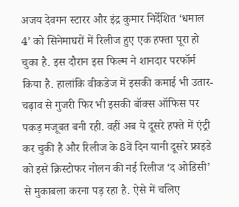अजय देवगन स्टारर और इंद्र कुमार निर्देशित ‘धमाल 4’ को सिनेमाघरों में रिलीज हुए एक हफ्ता पूरा हो चुका है. इस दौरान इस फिल्म ने शानदार परफॉर्म किया है. हालांकि वीकडेज में इसकी कमाई भी उतार-चढ़ाव से गुजरी फिर भी इसकी बॉक्स ऑफिस पर पकड़ मजूबत बनी रही. वहीं अब ये दूसरे हफ्ते में एंट्री कर चुकी है और रिलीज के 8वें दिन यानी दूसरे फ्राइडे को इसे क्रिस्टोफर नोलन की नई रिलीज ‘द ओडिसी’ से मुकाबला करना पड़ रहा है. ऐसे में चलिए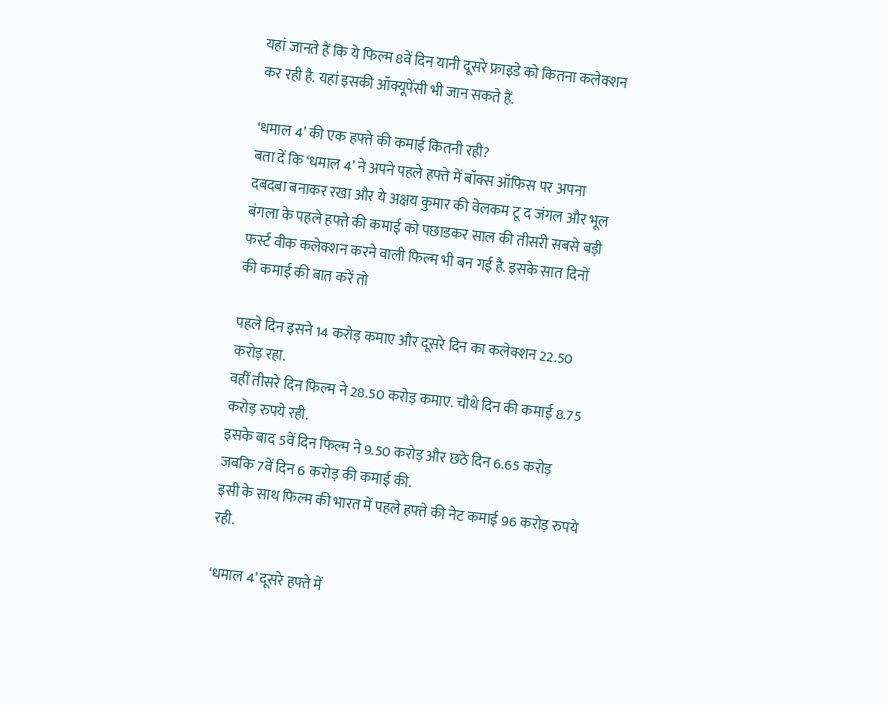यहां जानते हैं कि ये फिल्म 8वें दिन यानी दूसरे फ्राइडे को कितना कलेक्शन कर रही है. यहां इसकी ऑक्यूपेंसी भी जान सकते हैं.

‘धमाल 4’ की एक हफ्ते की कमाई कितनी रही?
बता दें कि ‘धमाल 4’ ने अपने पहले हफ्ते में बॉक्स ऑफिस पर अपना दबदबा बनाकर रखा और ये अक्षय कुमार की वेलकम टू द जंगल और भूल बंगला के पहले हफ्ते की कमाई को पछाडकर साल की तीसरी सबसे बड़ी फर्स्ट वीक कलेक्शन करने वाली फिल्म भी बन गई है. इसके सात दिनों की कमाई की बात करें तो

पहले दिन इसने 14 करोड़ कमाए और दूसरे दिन का कलेक्शन 22.50 करोड़ रहा.
वहीं तीसरे दिन फिल्म ने 28.50 करोड़ कमाए. चौथे दिन की कमाई 8.75 करोड़ रुपये रही.
इसके बाद 5वें दिन फिल्म ने 9.50 करोड़ और छठे दिन 6.65 करोड़ जबकि 7वें दिन 6 करोड़ की कमाई की.
इसी के साथ फिल्म की भारत में पहले हफ्ते की नेट कमाई 96 करोड़ रुपये रही.

‘धमाल 4’ दूसरे हफ्ते में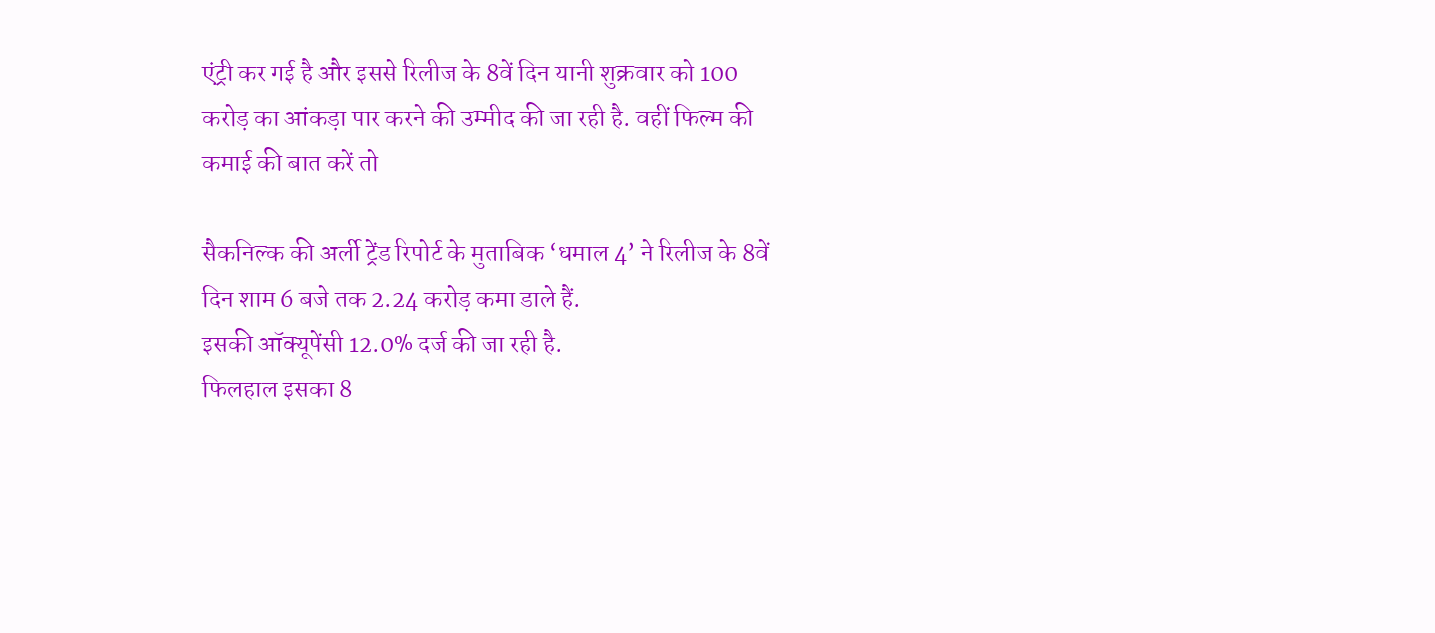एंट्री कर गई है और इससे रिलीज के 8वें दिन यानी शुक्रवार को 100 करोड़ का आंकड़ा पार करने की उम्मीद की जा रही है. वहीं फिल्म की कमाई की बात करें तो

सैकनिल्क की अर्ली ट्रेंड रिपोर्ट के मुताबिक ‘धमाल 4’ ने रिलीज के 8वें दिन शाम 6 बजे तक 2.24 करोड़ कमा डाले हैं.
इसकी ऑक्यूपेंसी 12.0% दर्ज की जा रही है.
फिलहाल इसका 8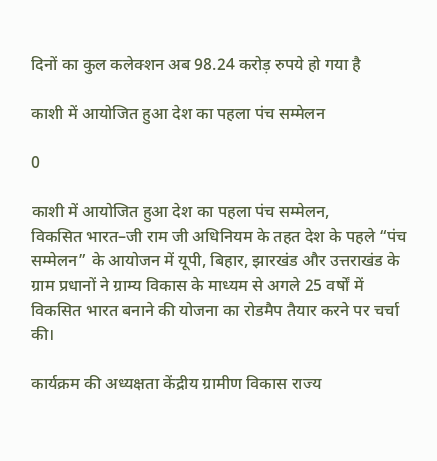दिनों का कुल कलेक्शन अब 98.24 करोड़ रुपये हो गया है

काशी में आयोजित हुआ देश का पहला पंच सम्मेलन

0

काशी में आयोजित हुआ देश का पहला पंच सम्मेलन,
विकसित भारत–जी राम जी अधिनियम के तहत देश के पहले “पंच सम्मेलन” के आयोजन में यूपी, बिहार, झारखंड और उत्तराखंड के ग्राम प्रधानों ने ग्राम्य विकास के माध्यम से अगले 25 वर्षों में विकसित भारत बनाने की योजना का रोडमैप तैयार करने पर चर्चा की।

कार्यक्रम की अध्यक्षता केंद्रीय ग्रामीण विकास राज्य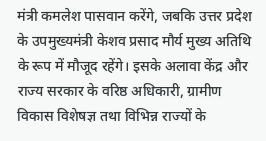मंत्री कमलेश पासवान करेंगे, जबकि उत्तर प्रदेश के उपमुख्यमंत्री केशव प्रसाद मौर्य मुख्य अतिथि के रूप में मौजूद रहेंगे। इसके अलावा केंद्र और राज्य सरकार के वरिष्ठ अधिकारी, ग्रामीण विकास विशेषज्ञ तथा विभिन्न राज्यों के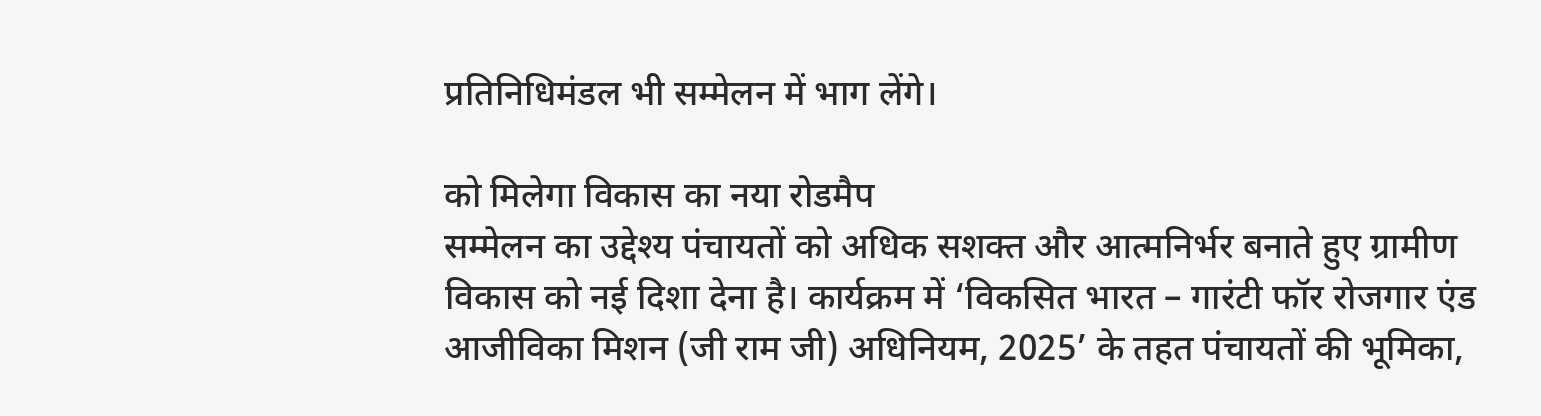प्रतिनिधिमंडल भी सम्मेलन में भाग लेंगे।

को मिलेगा विकास का नया रोडमैप
सम्मेलन का उद्देश्य पंचायतों को अधिक सशक्त और आत्मनिर्भर बनाते हुए ग्रामीण विकास को नई दिशा देना है। कार्यक्रम में ‘विकसित भारत – गारंटी फॉर रोजगार एंड आजीविका मिशन (जी राम जी) अधिनियम, 2025’ के तहत पंचायतों की भूमिका,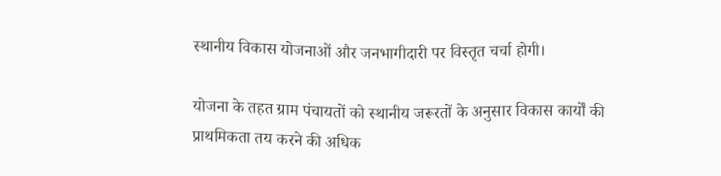स्थानीय विकास योजनाओं और जनभागीदारी पर विस्तृत चर्चा होगी।

योजना के तहत ग्राम पंचायतों को स्थानीय जरूरतों के अनुसार विकास कार्यों की प्राथमिकता तय करने की अधिक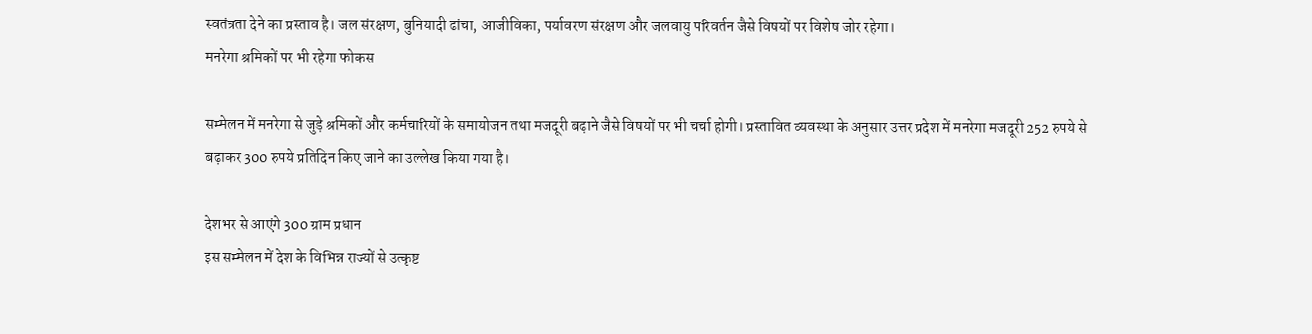स्वतंत्रता देने का प्रस्ताव है। जल संरक्षण, बुनियादी ढांचा, आजीविका, पर्यावरण संरक्षण और जलवायु परिवर्तन जैसे विषयों पर विशेष जोर रहेगा।
मनरेगा श्रमिकों पर भी रहेगा फोकस

सम्मेलन में मनरेगा से जुड़े श्रमिकों और कर्मचारियों के समायोजन तथा मजदूरी बढ़ाने जैसे विषयों पर भी चर्चा होगी। प्रस्तावित व्यवस्था के अनुसार उत्तर प्रदेश में मनरेगा मजदूरी 252 रुपये से बढ़ाकर 300 रुपये प्रतिदिन किए जाने का उल्लेख किया गया है।

देशभर से आएंगे 300 ग्राम प्रधान
इस सम्मेलन में देश के विभिन्न राज्यों से उत्कृष्ट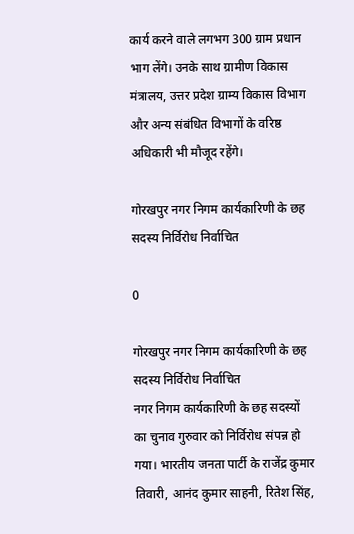कार्य करने वाले लगभग 300 ग्राम प्रधान भाग लेंगे। उनके साथ ग्रामीण विकास मंत्रालय, उत्तर प्रदेश ग्राम्य विकास विभाग और अन्य संबंधित विभागों के वरिष्ठ अधिकारी भी मौजूद रहेंगे।

गोरखपुर नगर निगम कार्यकारिणी के छह सदस्य निर्विरोध निर्वाचित

0

गोरखपुर नगर निगम कार्यकारिणी के छह सदस्य निर्विरोध निर्वाचित
नगर निगम कार्यकारिणी के छह सदस्यों का चुनाव गुरुवार को निर्विरोध संपन्न हो गया। भारतीय जनता पार्टी के राजेंद्र कुमार तिवारी, आनंद कुमार साहनी, रितेश सिंह,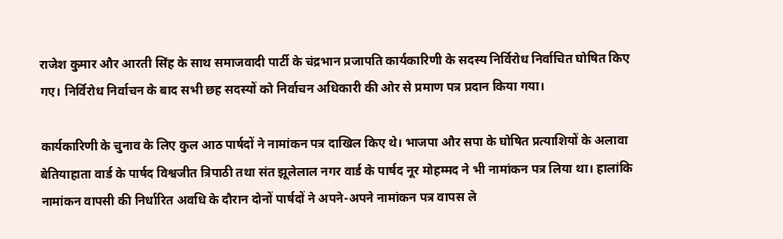राजेश कुमार और आरती सिंह के साथ समाजवादी पार्टी के चंद्रभान प्रजापति कार्यकारिणी के सदस्य निर्विरोध निर्वाचित घोषित किए गए। निर्विरोध निर्वाचन के बाद सभी छह सदस्यों को निर्वाचन अधिकारी की ओर से प्रमाण पत्र प्रदान किया गया।

कार्यकारिणी के चुनाव के लिए कुल आठ पार्षदों ने नामांकन पत्र दाखिल किए थे। भाजपा और सपा के घोषित प्रत्याशियों के अलावा बेतियाहाता वार्ड के पार्षद विश्वजीत त्रिपाठी तथा संत झूलेलाल नगर वार्ड के पार्षद नूर मोहम्मद ने भी नामांकन पत्र लिया था। हालांकि नामांकन वापसी की निर्धारित अवधि के दौरान दोनों पार्षदों ने अपने-अपने नामांकन पत्र वापस ले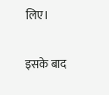लिए।

इसके बाद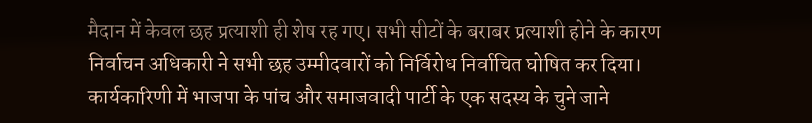मैदान में केवल छह प्रत्याशी ही शेष रह गए। सभी सीटों के बराबर प्रत्याशी होने के कारण निर्वाचन अधिकारी ने सभी छह उम्मीदवारों को निर्विरोध निर्वाचित घोषित कर दिया। कार्यकारिणी में भाजपा के पांच और समाजवादी पार्टी के एक सदस्य के चुने जाने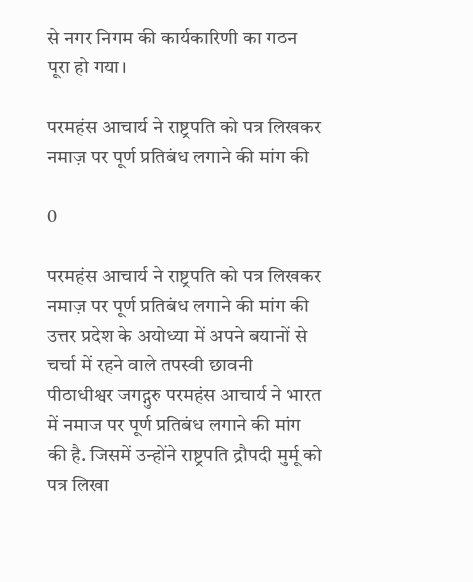से नगर निगम की कार्यकारिणी का गठन पूरा हो गया।

परमहंस आचार्य ने राष्ट्रपति को पत्र लिखकर नमाज़ पर पूर्ण प्रतिबंध लगाने की मांग की

0

परमहंस आचार्य ने राष्ट्रपति को पत्र लिखकर नमाज़ पर पूर्ण प्रतिबंध लगाने की मांग की
उत्तर प्रदेश के अयोध्या में अपने बयानों से चर्चा में रहने वाले तपस्वी छावनी पीठाधीश्वर जगद्गुरु परमहंस आचार्य ने भारत में नमाज पर पूर्ण प्रतिबंध लगाने की मांग की है. जिसमें उन्होंने राष्ट्रपति द्रौपदी मुर्मू को पत्र लिखा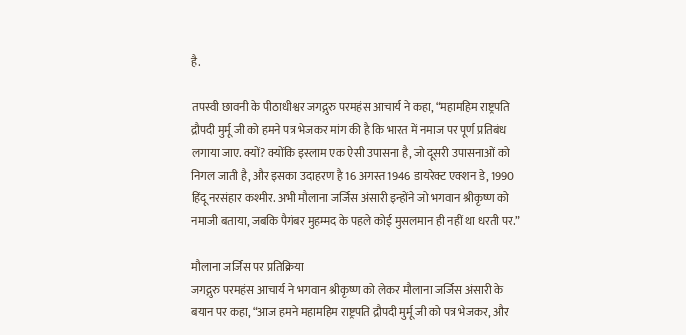है.

तपस्वी छावनी के पीठाधीश्वर जगद्गुरु परमहंस आचार्य ने कहा, “महामहिम राष्ट्रपति द्रौपदी मुर्मू जी को हमने पत्र भेजकर मांग की है कि भारत में नमाज पर पूर्ण प्रतिबंध लगाया जाए. क्यों? क्योंकि इस्लाम एक ऐसी उपासना है, जो दूसरी उपासनाओं को निगल जाती है, और इसका उदाहरण है 16 अगस्त 1946 डायरेक्ट एक्शन डे, 1990 हिंदू नरसंहार कश्मीर. अभी मौलाना जर्जिस अंसारी इन्होंने जो भगवान श्रीकृष्ण को नमाजी बताया, जबकि पैगंबर मुहम्मद के पहले कोई मुसलमान ही नहीं था धरती पर.”

मौलाना जर्जिस पर प्रतिक्रिया
जगद्गुरु परमहंस आचार्य ने भगवान श्रीकृष्ण को लेकर मौलाना जर्जिस अंसारी के बयान पर कहा, “आज हमने महामहिम राष्ट्रपति द्रौपदी मुर्मू जी को पत्र भेजकर, और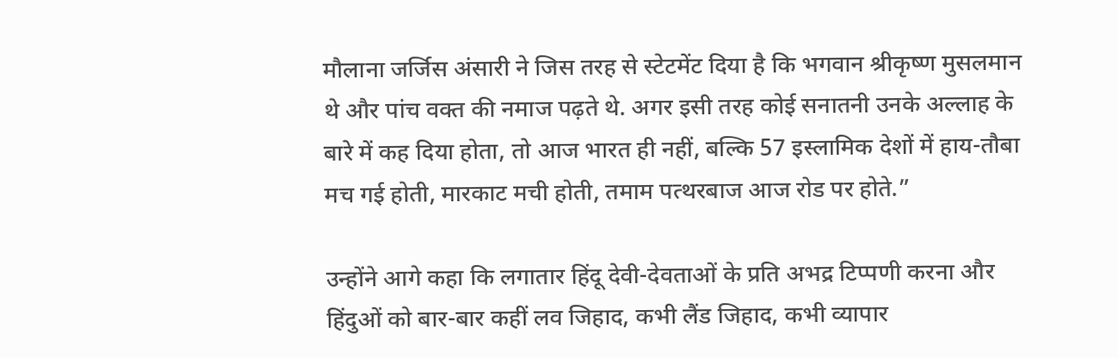मौलाना जर्जिस अंसारी ने जिस तरह से स्टेटमेंट दिया है कि भगवान श्रीकृष्ण मुसलमान थे और पांच वक्त की नमाज पढ़ते थे. अगर इसी तरह कोई सनातनी उनके अल्लाह के बारे में कह दिया होता, तो आज भारत ही नहीं, बल्कि 57 इस्लामिक देशों में हाय-तौबा मच गई होती, मारकाट मची होती, तमाम पत्थरबाज आज रोड पर होते.”

उन्होंने आगे कहा कि लगातार हिंदू देवी-देवताओं के प्रति अभद्र टिप्पणी करना और हिंदुओं को बार-बार कहीं लव जिहाद, कभी लैंड जिहाद, कभी व्यापार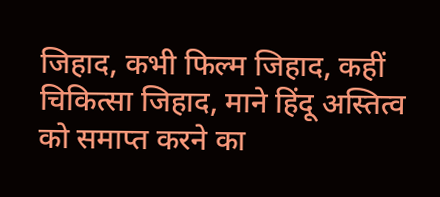जिहाद, कभी फिल्म जिहाद, कहीं चिकित्सा जिहाद, माने हिंदू अस्तित्व को समाप्त करने का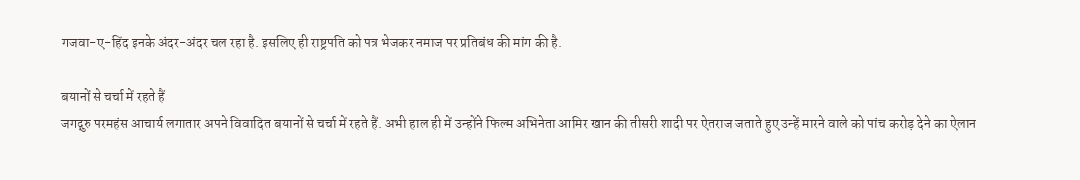गजवा-ए-हिंद इनके अंदर-अंदर चल रहा है. इसलिए ही राष्ट्रपति को पत्र भेजकर नमाज पर प्रतिबंध की मांग की है.

बयानों से चर्चा में रहते हैं
जगद्गुरु परमहंस आचार्य लगातार अपने विवादित बयानों से चर्चा में रहते हैं. अभी हाल ही में उन्होंने फिल्म अभिनेता आमिर खान की तीसरी शादी पर ऐतराज जताते हुए उन्हें मारने वाले को पांच करोड़ देने का ऐलान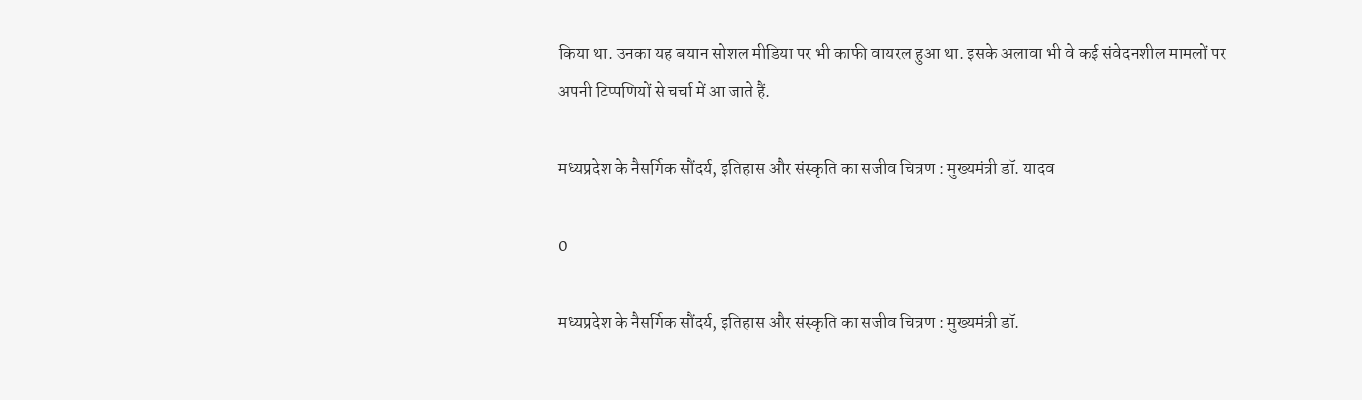किया था. उनका यह बयान सोशल मीडिया पर भी काफी वायरल हुआ था. इसके अलावा भी वे कई संवेदनशील मामलों पर अपनी टिप्पणियों से चर्चा में आ जाते हैं.

मध्यप्रदेश के नैसर्गिक सौंदर्य, इतिहास और संस्कृति का सजीव चित्रण : मुख्यमंत्री डॉ. यादव

0

मध्यप्रदेश के नैसर्गिक सौंदर्य, इतिहास और संस्कृति का सजीव चित्रण : मुख्यमंत्री डॉ.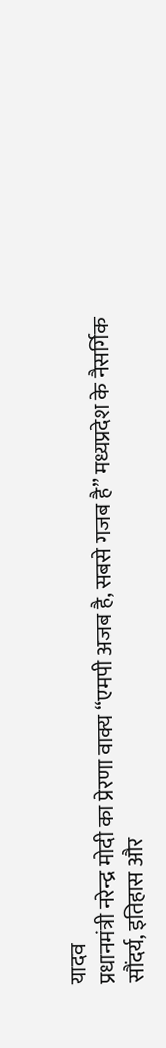यादव
प्रधानमंत्री नरेन्द्र मोदी का प्रेरणा वाक्य “एमपी अजब है, सबसे गजब है” मध्यप्रदेश के नैसर्गिक सौंदर्य, इतिहास और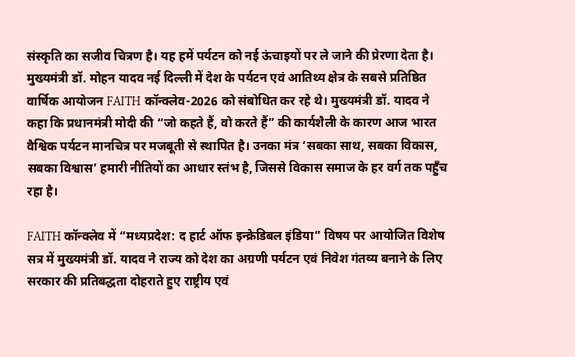संस्कृति का सजीव चित्रण है। यह हमें पर्यटन को नई ऊंचाइयों पर ले जाने की प्रेरणा देता है। मुख्यमंत्री डॉ. मोहन यादव नई दिल्ली में देश के पर्यटन एवं आतिथ्य क्षेत्र के सबसे प्रतिष्ठित वार्षिक आयोजन FAITH कॉन्क्लेव-2026 को संबोधित कर रहे थे। मुख्यमंत्री डॉ. यादव ने कहा कि प्रधानमंत्री मोदी की “जो कहते हैं, वो करते हैं” की कार्यशैली के कारण आज भारत वैश्विक पर्यटन मानचित्र पर मजबूती से स्थापित है। उनका मंत्र ‘सबका साथ, सबका विकास, सबका विश्वास’ हमारी नीतियों का आधार स्तंभ है, जिससे विकास समाज के हर वर्ग तक पहुँच रहा है।

FAITH कॉन्क्लेव में “मध्यप्रदेश: द हार्ट ऑफ इन्क्रेडिबल इंडिया” विषय पर आयोजित विशेष सत्र में मुख्यमंत्री डॉ. यादव ने राज्य को देश का अग्रणी पर्यटन एवं निवेश गंतव्य बनाने के लिए सरकार की प्रतिबद्धता दोहराते हुए राष्ट्रीय एवं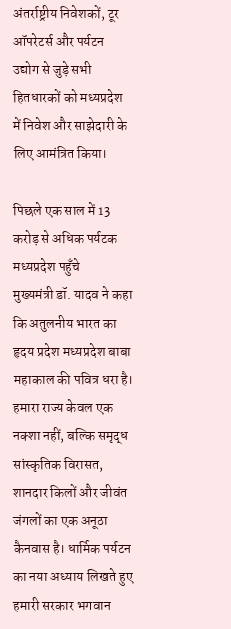अंतर्राष्ट्रीय निवेशकों, टूर ऑपरेटर्स और पर्यटन उद्योग से जुड़े सभी हितधारकों को मध्यप्रदेश में निवेश और साझेदारी के लिए आमंत्रित किया।

पिछले एक साल में 13 करोड़ से अधिक पर्यटक मध्यप्रदेश पहुँचे
मुख्यमंत्री डॉ. यादव ने कहा कि अतुलनीय भारत का हृदय प्रदेश मध्यप्रदेश बाबा महाकाल की पवित्र धरा है। हमारा राज्य केवल एक नक्शा नहीं, बल्कि समृद्ध सांस्कृतिक विरासत, शानदार किलों और जीवंत जंगलों का एक अनूठा कैनवास है। धार्मिक पर्यटन का नया अध्याय लिखते हुए हमारी सरकार भगवान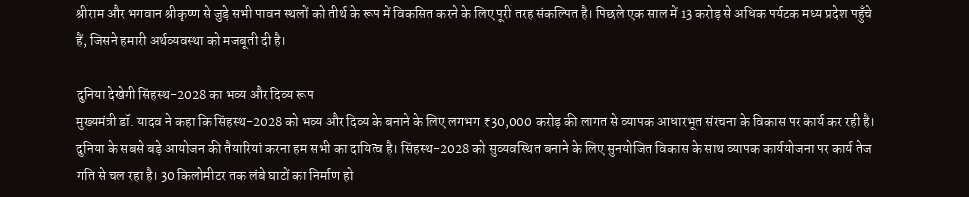श्रीराम और भगवान श्रीकृष्ण से जुड़े सभी पावन स्थलों को तीर्थ के रूप में विकसित करने के लिए पूरी तरह संकल्पित है। पिछले एक साल में 13 करोड़ से अधिक पर्यटक मध्य प्रदेश पहुँचे हैं, जिसने हमारी अर्थव्यवस्था को मजबूती दी है।

दुनिया देखेगी सिंहस्थ-2028 का भव्य और दिव्य रूप
मुख्यमंत्री डॉ. यादव ने कहा कि सिंहस्थ-2028 को भव्य और दिव्य के बनाने के लिए लगभग ₹30,000 करोड़ की लागत से व्यापक आधारभूत संरचना के विकास पर कार्य कर रही है। दुनिया के सबसे बड़े आयोजन की तैयारियां करना हम सभी का दायित्व है। सिंहस्थ-2028 को सुव्यवस्थित बनाने के लिए सुनयोजित विकास के साथ व्यापक कार्ययोजना पर कार्य तेज गति से चल रहा है। 30 किलोमीटर तक लंबे घाटों का निर्माण हो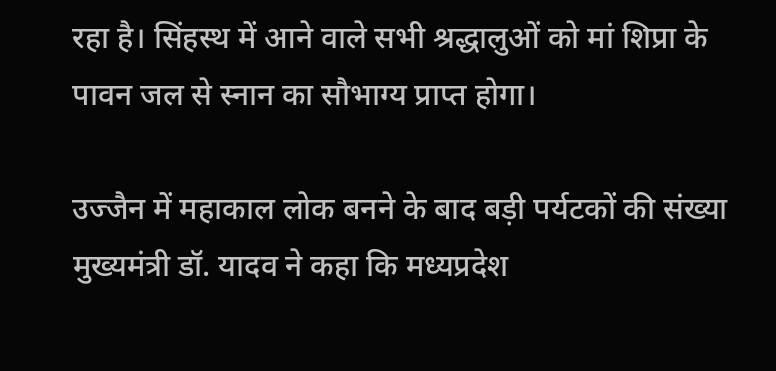रहा है। सिंहस्थ में आने वाले सभी श्रद्धालुओं को मां शिप्रा के पावन जल से स्नान का सौभाग्य प्राप्त होगा।

उज्जैन में महाकाल लोक बनने के बाद बड़ी पर्यटकों की संख्या
मुख्यमंत्री डॉ. यादव ने कहा कि मध्यप्रदेश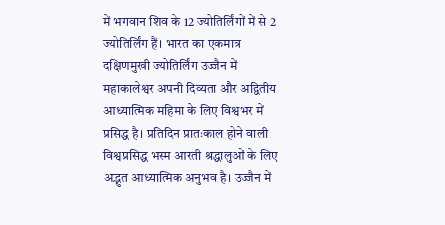में भगवान शिव के 12 ज्योतिर्लिंगों में से 2 ज्योतिर्लिंग हैं। भारत का एकमात्र दक्षिणमुखी ज्योतिर्लिंग उज्जैन में महाकालेश्वर अपनी दिव्यता और अद्वितीय आध्यात्मिक महिमा के लिए विश्वभर में प्रसिद्ध है। प्रतिदिन प्रातःकाल होने वाली विश्वप्रसिद्ध भस्म आरती श्रद्धालुओं के लिए अद्भुत आध्यात्मिक अनुभव है। उज्जैन में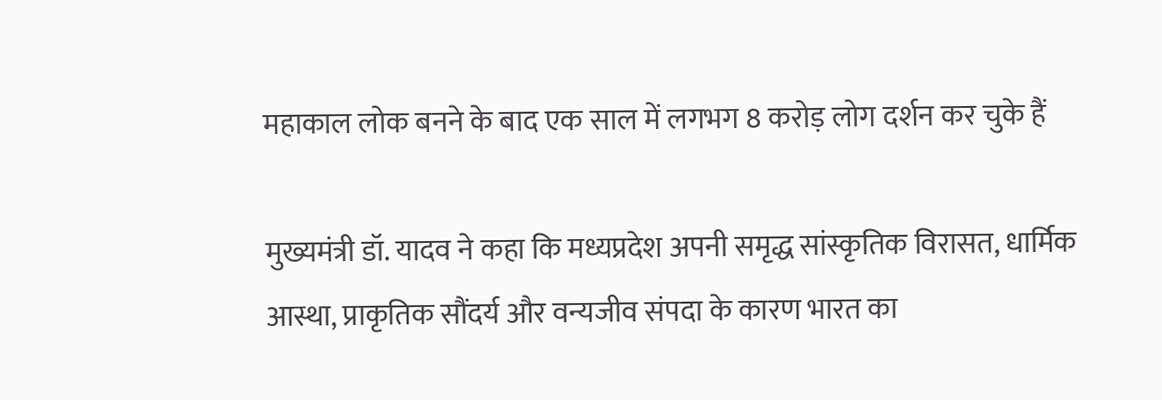महाकाल लोक बनने के बाद एक साल में लगभग 8 करोड़ लोग दर्शन कर चुके हैं

मुख्यमंत्री डॉ. यादव ने कहा कि मध्यप्रदेश अपनी समृद्ध सांस्कृतिक विरासत, धार्मिक आस्था, प्राकृतिक सौंदर्य और वन्यजीव संपदा के कारण भारत का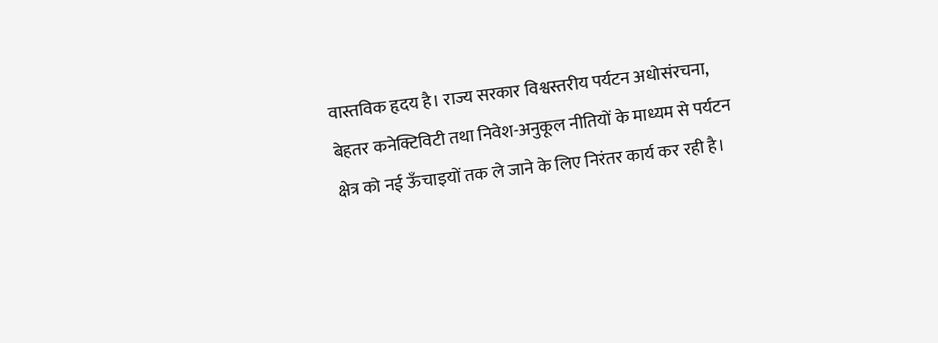वास्तविक हृदय है। राज्य सरकार विश्वस्तरीय पर्यटन अधोसंरचना, बेहतर कनेक्टिविटी तथा निवेश-अनुकूल नीतियों के माध्यम से पर्यटन क्षेत्र को नई ऊँचाइयों तक ले जाने के लिए निरंतर कार्य कर रही है।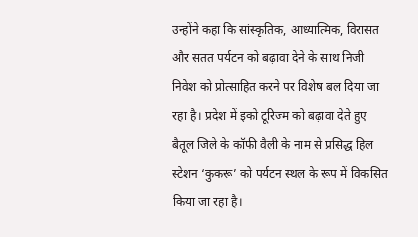उन्होंने कहा कि सांस्कृतिक, आध्यात्मिक, विरासत और सतत पर्यटन को बढ़ावा देने के साथ निजी निवेश को प्रोत्साहित करने पर विशेष बल दिया जा रहा है। प्रदेश में इको टूरिज्म को बढ़ावा देते हुए बैतूल जिले के कॉफी वैली के नाम से प्रसिद्ध हिल स्टेशन ‘कुकरू’ को पर्यटन स्थल के रूप में विकसित किया जा रहा है।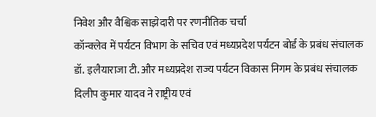निवेश और वैश्विक साझेदारी पर रणनीतिक चर्चा
कॉन्क्लेव में पर्यटन विभाग के सचिव एवं मध्यप्रदेश पर्यटन बोर्ड के प्रबंध संचालक डॉ. इलैयाराजा टी. और मध्यप्रदेश राज्य पर्यटन विकास निगम के प्रबंध संचालक दिलीप कुमार यादव ने राष्ट्रीय एवं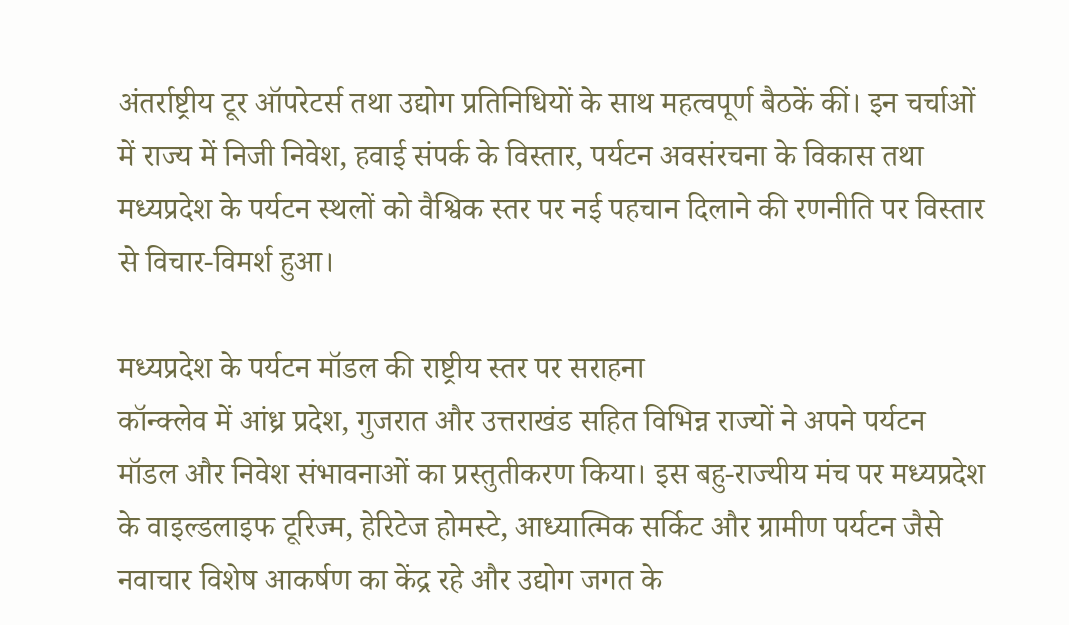अंतर्राष्ट्रीय टूर ऑपरेटर्स तथा उद्योग प्रतिनिधियों के साथ महत्वपूर्ण बैठकें कीं। इन चर्चाओं में राज्य में निजी निवेश, हवाई संपर्क के विस्तार, पर्यटन अवसंरचना के विकास तथा मध्यप्रदेश के पर्यटन स्थलों को वैश्विक स्तर पर नई पहचान दिलाने की रणनीति पर विस्तार से विचार-विमर्श हुआ।

मध्यप्रदेश के पर्यटन मॉडल की राष्ट्रीय स्तर पर सराहना
कॉन्क्लेव में आंध्र प्रदेश, गुजरात और उत्तराखंड सहित विभिन्न राज्यों ने अपने पर्यटन मॉडल और निवेश संभावनाओं का प्रस्तुतीकरण किया। इस बहु-राज्यीय मंच पर मध्यप्रदेश के वाइल्डलाइफ टूरिज्म, हेरिटेज होमस्टे, आध्यात्मिक सर्किट और ग्रामीण पर्यटन जैसे नवाचार विशेष आकर्षण का केंद्र रहे और उद्योग जगत के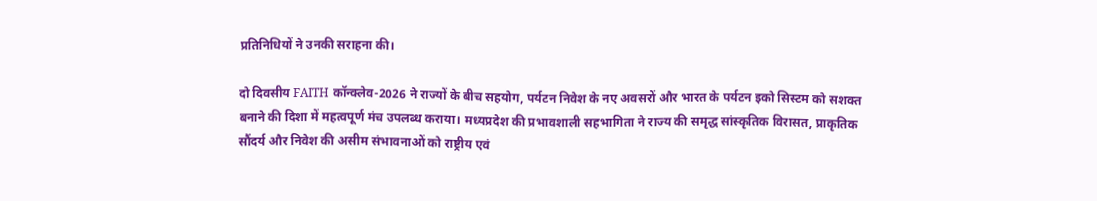प्रतिनिधियों ने उनकी सराहना की।

दो दिवसीय FAITH कॉन्क्लेव-2026 ने राज्यों के बीच सहयोग, पर्यटन निवेश के नए अवसरों और भारत के पर्यटन इको सिस्टम को सशक्त बनाने की दिशा में महत्वपूर्ण मंच उपलब्ध कराया। मध्यप्रदेश की प्रभावशाली सहभागिता ने राज्य की समृद्ध सांस्कृतिक विरासत, प्राकृतिक सौंदर्य और निवेश की असीम संभावनाओं को राष्ट्रीय एवं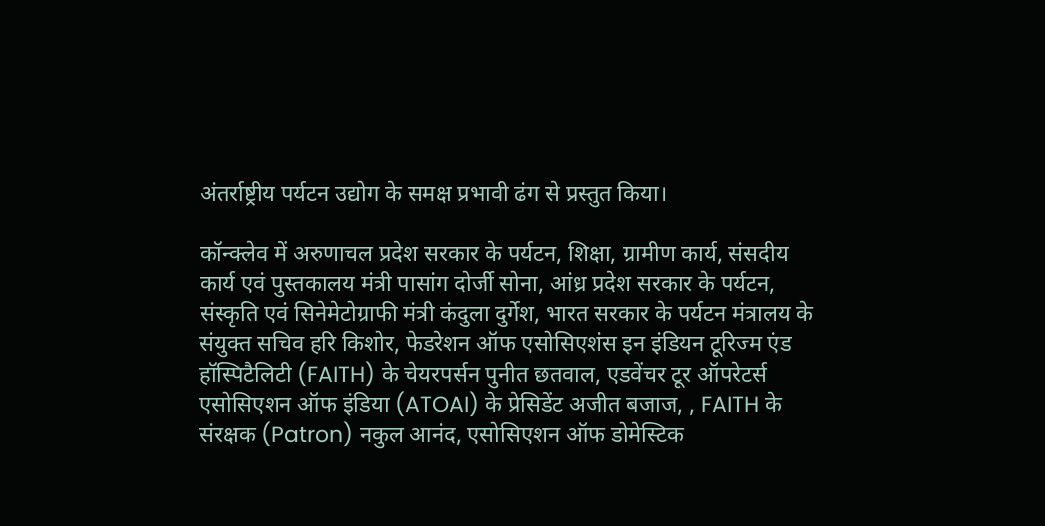अंतर्राष्ट्रीय पर्यटन उद्योग के समक्ष प्रभावी ढंग से प्रस्तुत किया।

कॉन्क्लेव में अरुणाचल प्रदेश सरकार के पर्यटन, शिक्षा, ग्रामीण कार्य, संसदीय कार्य एवं पुस्तकालय मंत्री पासांग दोर्जी सोना, आंध्र प्रदेश सरकार के पर्यटन, संस्कृति एवं सिनेमेटोग्राफी मंत्री कंदुला दुर्गेश, भारत सरकार के पर्यटन मंत्रालय के संयुक्त सचिव हरि किशोर, फेडरेशन ऑफ एसोसिएशंस इन इंडियन टूरिज्म एंड हॉस्पिटैलिटी (FAITH) के चेयरपर्सन पुनीत छतवाल, एडवेंचर टूर ऑपरेटर्स एसोसिएशन ऑफ इंडिया (ATOAI) के प्रेसिडेंट अजीत बजाज, , FAITH के संरक्षक (Patron) नकुल आनंद, एसोसिएशन ऑफ डोमेस्टिक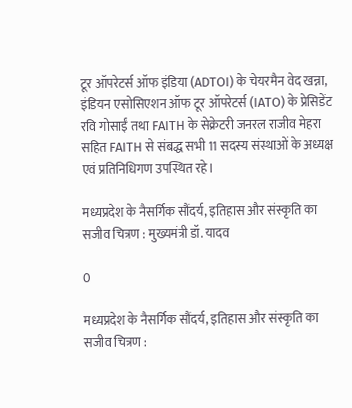टूर ऑपरेटर्स ऑफ इंडिया (ADTOI) के चेयरमैन वेद खन्ना, इंडियन एसोसिएशन ऑफ टूर ऑपरेटर्स (IATO) के प्रेसिडेंट रवि गोसाईं तथा FAITH के सेक्रेटरी जनरल राजीव मेहरा सहित FAITH से संबद्ध सभी 11 सदस्य संस्थाओं के अध्यक्ष एवं प्रतिनिधिगण उपस्थित रहे।

मध्यप्रदेश के नैसर्गिक सौंदर्य, इतिहास और संस्कृति का सजीव चित्रण : मुख्यमंत्री डॉ. यादव

0

मध्यप्रदेश के नैसर्गिक सौंदर्य, इतिहास और संस्कृति का सजीव चित्रण :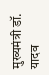मुख्यमंत्री डॉ. यादव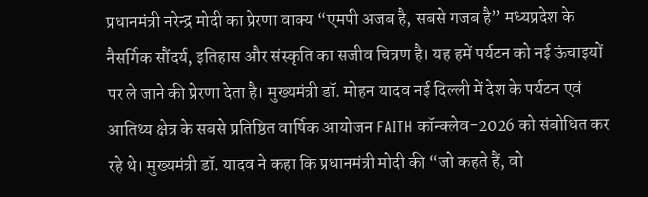प्रधानमंत्री नरेन्द्र मोदी का प्रेरणा वाक्य “एमपी अजब है, सबसे गजब है” मध्यप्रदेश के नैसर्गिक सौंदर्य, इतिहास और संस्कृति का सजीव चित्रण है। यह हमें पर्यटन को नई ऊंचाइयों पर ले जाने की प्रेरणा देता है। मुख्यमंत्री डॉ. मोहन यादव नई दिल्ली में देश के पर्यटन एवं आतिथ्य क्षेत्र के सबसे प्रतिष्ठित वार्षिक आयोजन FAITH कॉन्क्लेव-2026 को संबोधित कर रहे थे। मुख्यमंत्री डॉ. यादव ने कहा कि प्रधानमंत्री मोदी की “जो कहते हैं, वो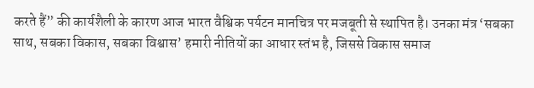करते हैं” की कार्यशैली के कारण आज भारत वैश्विक पर्यटन मानचित्र पर मजबूती से स्थापित है। उनका मंत्र ‘सबका साथ, सबका विकास, सबका विश्वास’ हमारी नीतियों का आधार स्तंभ है, जिससे विकास समाज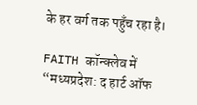के हर वर्ग तक पहुँच रहा है।

FAITH कॉन्क्लेव में “मध्यप्रदेश: द हार्ट ऑफ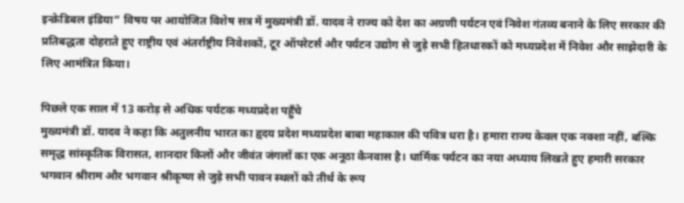इन्क्रेडिबल इंडिया” विषय पर आयोजित विशेष सत्र में मुख्यमंत्री डॉ. यादव ने राज्य को देश का अग्रणी पर्यटन एवं निवेश गंतव्य बनाने के लिए सरकार की प्रतिबद्धता दोहराते हुए राष्ट्रीय एवं अंतर्राष्ट्रीय निवेशकों, टूर ऑपरेटर्स और पर्यटन उद्योग से जुड़े सभी हितधारकों को मध्यप्रदेश में निवेश और साझेदारी के लिए आमंत्रित किया।

पिछले एक साल में 13 करोड़ से अधिक पर्यटक मध्यप्रदेश पहुँचे
मुख्यमंत्री डॉ. यादव ने कहा कि अतुलनीय भारत का हृदय प्रदेश मध्यप्रदेश बाबा महाकाल की पवित्र धरा है। हमारा राज्य केवल एक नक्शा नहीं, बल्कि समृद्ध सांस्कृतिक विरासत, शानदार किलों और जीवंत जंगलों का एक अनूठा कैनवास है। धार्मिक पर्यटन का नया अध्याय लिखते हुए हमारी सरकार भगवान श्रीराम और भगवान श्रीकृष्ण से जुड़े सभी पावन स्थलों को तीर्थ के रूप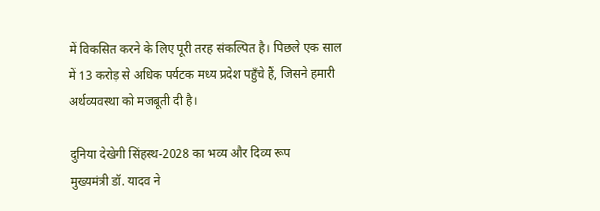में विकसित करने के लिए पूरी तरह संकल्पित है। पिछले एक साल में 13 करोड़ से अधिक पर्यटक मध्य प्रदेश पहुँचे हैं, जिसने हमारी अर्थव्यवस्था को मजबूती दी है।

दुनिया देखेगी सिंहस्थ-2028 का भव्य और दिव्य रूप
मुख्यमंत्री डॉ. यादव ने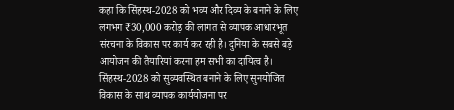कहा कि सिंहस्थ-2028 को भव्य और दिव्य के बनाने के लिए लगभग ₹30,000 करोड़ की लागत से व्यापक आधारभूत संरचना के विकास पर कार्य कर रही है। दुनिया के सबसे बड़े आयोजन की तैयारियां करना हम सभी का दायित्व है। सिंहस्थ-2028 को सुव्यवस्थित बनाने के लिए सुनयोजित विकास के साथ व्यापक कार्ययोजना पर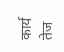कार्य तेज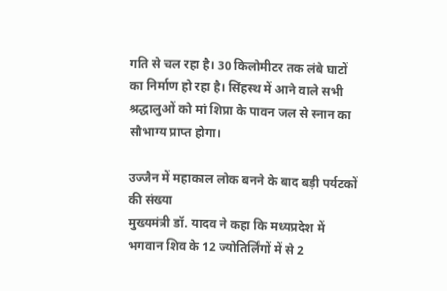गति से चल रहा है। 30 किलोमीटर तक लंबे घाटों का निर्माण हो रहा है। सिंहस्थ में आने वाले सभी श्रद्धालुओं को मां शिप्रा के पावन जल से स्नान का सौभाग्य प्राप्त होगा।

उज्जैन में महाकाल लोक बनने के बाद बड़ी पर्यटकों की संख्या
मुख्यमंत्री डॉ. यादव ने कहा कि मध्यप्रदेश में भगवान शिव के 12 ज्योतिर्लिंगों में से 2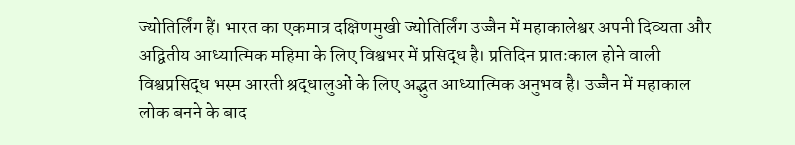ज्योतिर्लिंग हैं। भारत का एकमात्र दक्षिणमुखी ज्योतिर्लिंग उज्जैन में महाकालेश्वर अपनी दिव्यता और अद्वितीय आध्यात्मिक महिमा के लिए विश्वभर में प्रसिद्ध है। प्रतिदिन प्रातःकाल होने वाली विश्वप्रसिद्ध भस्म आरती श्रद्धालुओं के लिए अद्भुत आध्यात्मिक अनुभव है। उज्जैन में महाकाल लोक बनने के बाद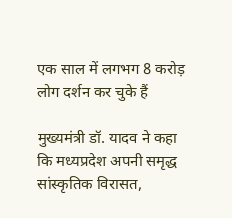एक साल में लगभग 8 करोड़ लोग दर्शन कर चुके हैं

मुख्यमंत्री डॉ. यादव ने कहा कि मध्यप्रदेश अपनी समृद्ध सांस्कृतिक विरासत,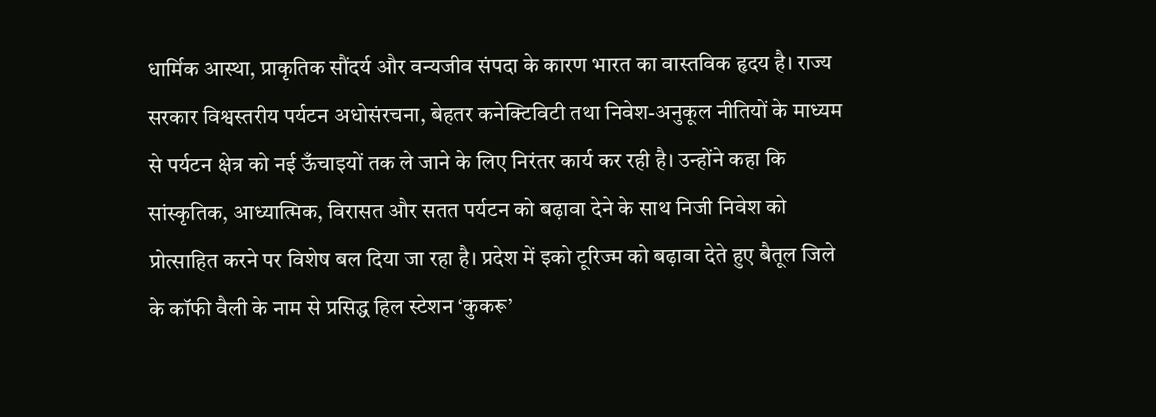धार्मिक आस्था, प्राकृतिक सौंदर्य और वन्यजीव संपदा के कारण भारत का वास्तविक हृदय है। राज्य सरकार विश्वस्तरीय पर्यटन अधोसंरचना, बेहतर कनेक्टिविटी तथा निवेश-अनुकूल नीतियों के माध्यम से पर्यटन क्षेत्र को नई ऊँचाइयों तक ले जाने के लिए निरंतर कार्य कर रही है। उन्होंने कहा कि सांस्कृतिक, आध्यात्मिक, विरासत और सतत पर्यटन को बढ़ावा देने के साथ निजी निवेश को प्रोत्साहित करने पर विशेष बल दिया जा रहा है। प्रदेश में इको टूरिज्म को बढ़ावा देते हुए बैतूल जिले के कॉफी वैली के नाम से प्रसिद्ध हिल स्टेशन ‘कुकरू’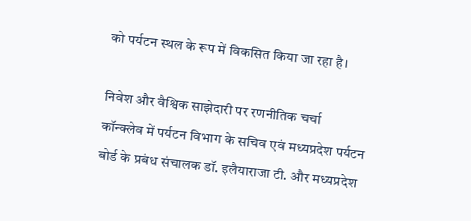को पर्यटन स्थल के रूप में विकसित किया जा रहा है।

निवेश और वैश्विक साझेदारी पर रणनीतिक चर्चा
कॉन्क्लेव में पर्यटन विभाग के सचिव एवं मध्यप्रदेश पर्यटन बोर्ड के प्रबंध संचालक डॉ. इलैयाराजा टी. और मध्यप्रदेश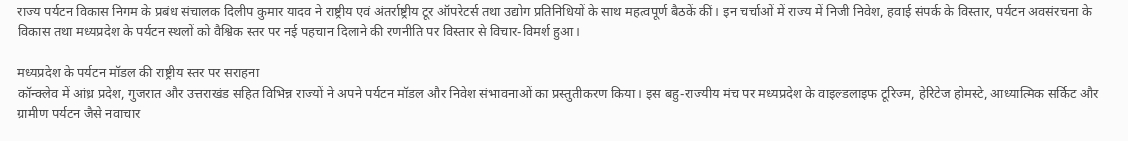राज्य पर्यटन विकास निगम के प्रबंध संचालक दिलीप कुमार यादव ने राष्ट्रीय एवं अंतर्राष्ट्रीय टूर ऑपरेटर्स तथा उद्योग प्रतिनिधियों के साथ महत्वपूर्ण बैठकें कीं। इन चर्चाओं में राज्य में निजी निवेश, हवाई संपर्क के विस्तार, पर्यटन अवसंरचना के विकास तथा मध्यप्रदेश के पर्यटन स्थलों को वैश्विक स्तर पर नई पहचान दिलाने की रणनीति पर विस्तार से विचार-विमर्श हुआ।

मध्यप्रदेश के पर्यटन मॉडल की राष्ट्रीय स्तर पर सराहना
कॉन्क्लेव में आंध्र प्रदेश, गुजरात और उत्तराखंड सहित विभिन्न राज्यों ने अपने पर्यटन मॉडल और निवेश संभावनाओं का प्रस्तुतीकरण किया। इस बहु-राज्यीय मंच पर मध्यप्रदेश के वाइल्डलाइफ टूरिज्म, हेरिटेज होमस्टे, आध्यात्मिक सर्किट और ग्रामीण पर्यटन जैसे नवाचार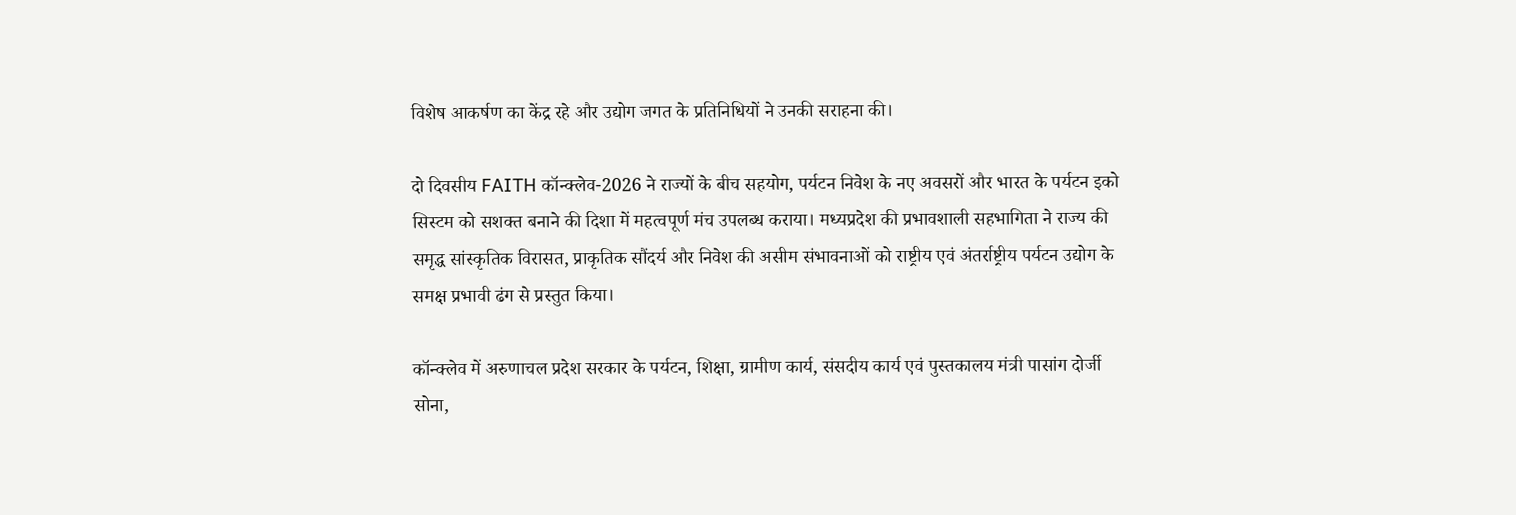विशेष आकर्षण का केंद्र रहे और उद्योग जगत के प्रतिनिधियों ने उनकी सराहना की।

दो दिवसीय FAITH कॉन्क्लेव-2026 ने राज्यों के बीच सहयोग, पर्यटन निवेश के नए अवसरों और भारत के पर्यटन इको सिस्टम को सशक्त बनाने की दिशा में महत्वपूर्ण मंच उपलब्ध कराया। मध्यप्रदेश की प्रभावशाली सहभागिता ने राज्य की समृद्ध सांस्कृतिक विरासत, प्राकृतिक सौंदर्य और निवेश की असीम संभावनाओं को राष्ट्रीय एवं अंतर्राष्ट्रीय पर्यटन उद्योग के समक्ष प्रभावी ढंग से प्रस्तुत किया।

कॉन्क्लेव में अरुणाचल प्रदेश सरकार के पर्यटन, शिक्षा, ग्रामीण कार्य, संसदीय कार्य एवं पुस्तकालय मंत्री पासांग दोर्जी सोना,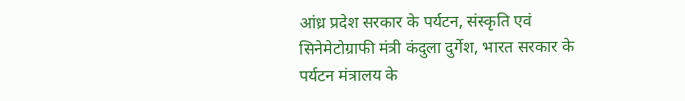आंध्र प्रदेश सरकार के पर्यटन, संस्कृति एवं सिनेमेटोग्राफी मंत्री कंदुला दुर्गेश, भारत सरकार के पर्यटन मंत्रालय के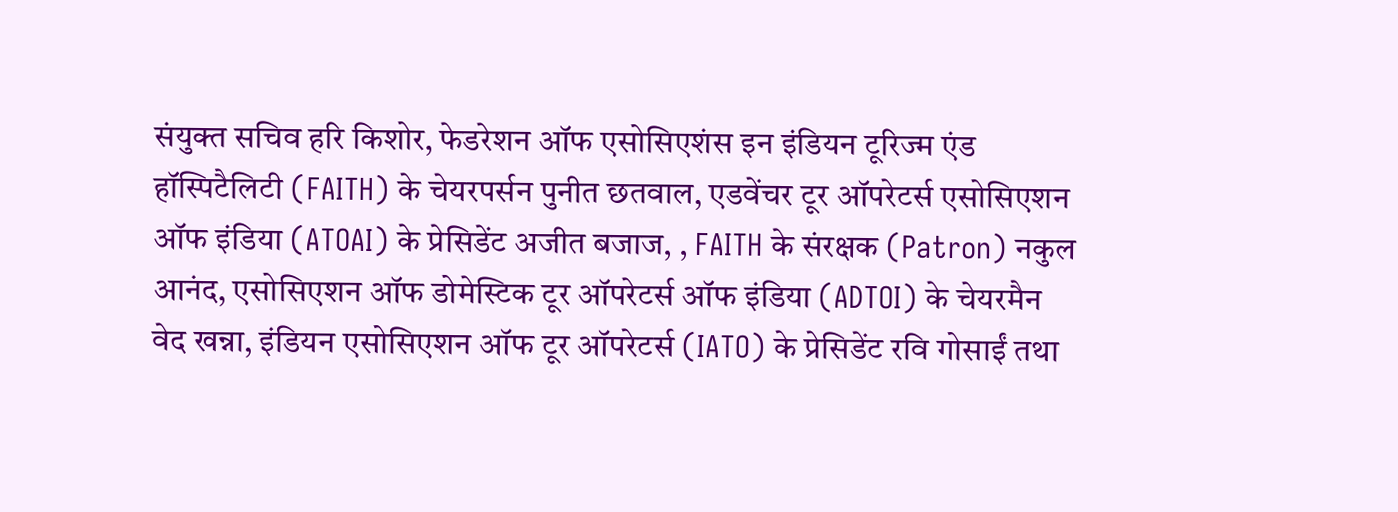संयुक्त सचिव हरि किशोर, फेडरेशन ऑफ एसोसिएशंस इन इंडियन टूरिज्म एंड हॉस्पिटैलिटी (FAITH) के चेयरपर्सन पुनीत छतवाल, एडवेंचर टूर ऑपरेटर्स एसोसिएशन ऑफ इंडिया (ATOAI) के प्रेसिडेंट अजीत बजाज, , FAITH के संरक्षक (Patron) नकुल आनंद, एसोसिएशन ऑफ डोमेस्टिक टूर ऑपरेटर्स ऑफ इंडिया (ADTOI) के चेयरमैन वेद खन्ना, इंडियन एसोसिएशन ऑफ टूर ऑपरेटर्स (IATO) के प्रेसिडेंट रवि गोसाईं तथा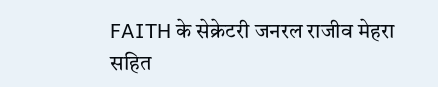FAITH के सेक्रेटरी जनरल राजीव मेहरा सहित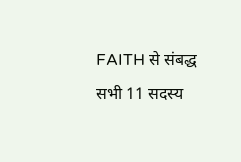FAITH से संबद्ध सभी 11 सदस्य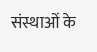संस्थाओं के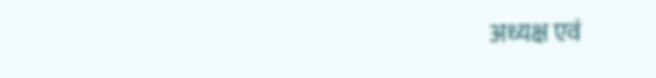अध्यक्ष एवं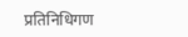प्रतिनिधिगण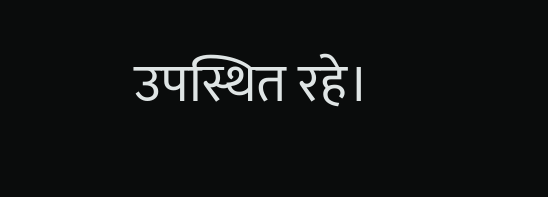उपस्थित रहे।